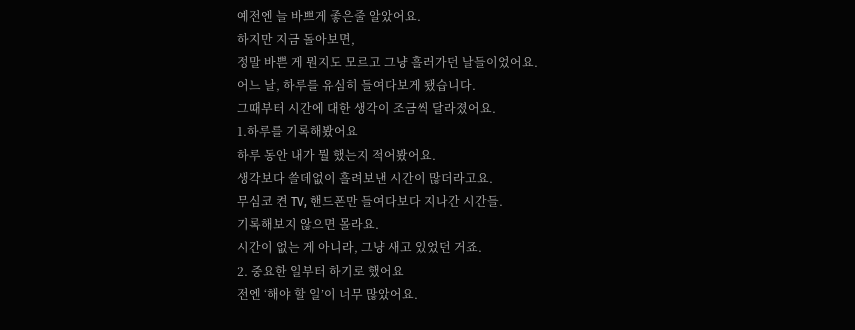예전엔 늘 바쁘게 좋은줄 알았어요.
하지만 지금 돌아보면,
정말 바쁜 게 뭔지도 모르고 그냥 흘러가던 날들이었어요.
어느 날, 하루를 유심히 들여다보게 됐습니다.
그때부터 시간에 대한 생각이 조금씩 달라졌어요.
1.하루를 기록해봤어요
하루 동안 내가 뭘 했는지 적어봤어요.
생각보다 쓸데없이 흘려보낸 시간이 많더라고요.
무심코 켠 TV, 핸드폰만 들여다보다 지나간 시간들.
기록해보지 않으면 몰라요.
시간이 없는 게 아니라, 그냥 새고 있었던 거죠.
2. 중요한 일부터 하기로 했어요
전엔 ‘해야 할 일’이 너무 많았어요.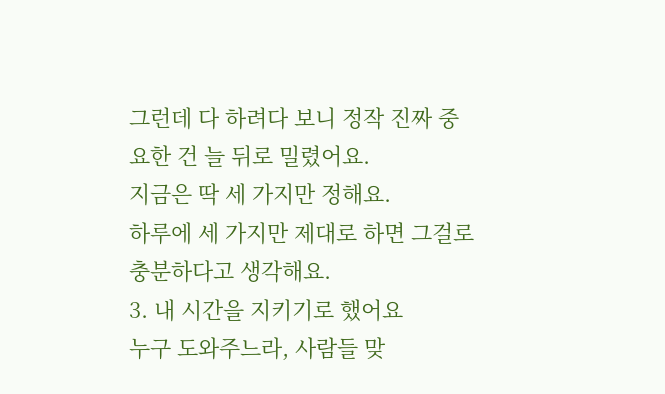그런데 다 하려다 보니 정작 진짜 중요한 건 늘 뒤로 밀렸어요.
지금은 딱 세 가지만 정해요.
하루에 세 가지만 제대로 하면 그걸로 충분하다고 생각해요.
3. 내 시간을 지키기로 했어요
누구 도와주느라, 사람들 맞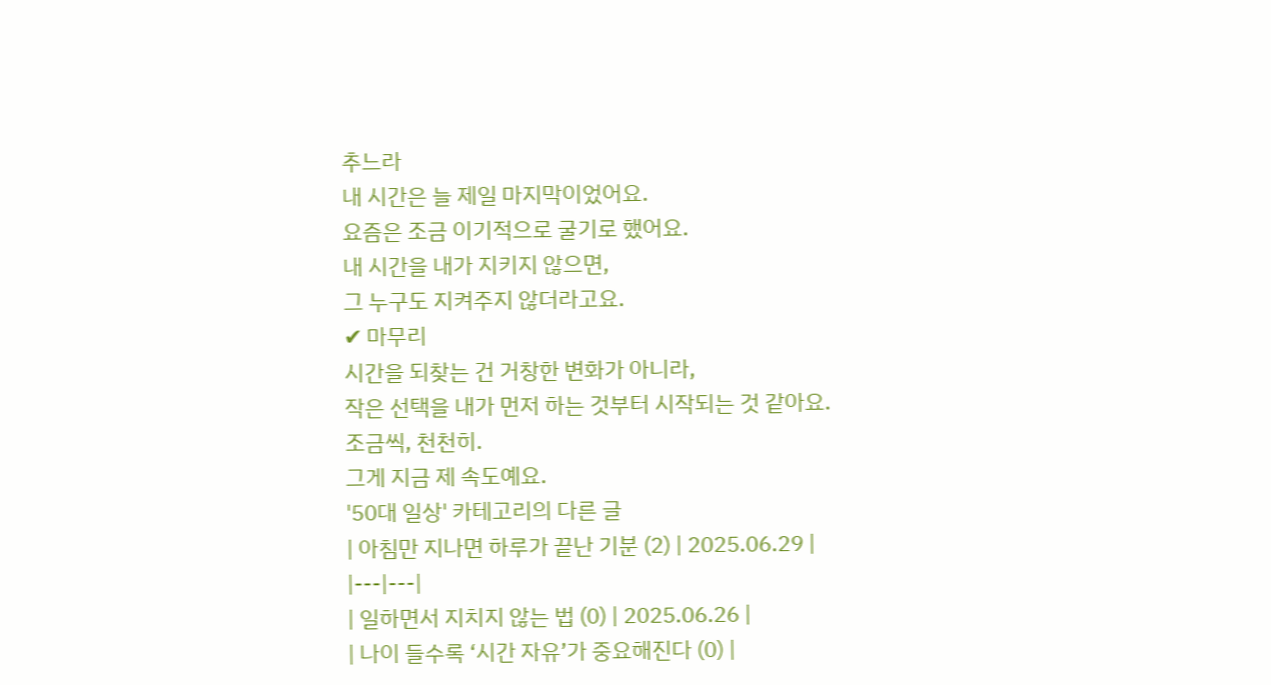추느라
내 시간은 늘 제일 마지막이었어요.
요즘은 조금 이기적으로 굴기로 했어요.
내 시간을 내가 지키지 않으면,
그 누구도 지켜주지 않더라고요.
✔ 마무리
시간을 되찾는 건 거창한 변화가 아니라,
작은 선택을 내가 먼저 하는 것부터 시작되는 것 같아요.
조금씩, 천천히.
그게 지금 제 속도예요.
'50대 일상' 카테고리의 다른 글
| 아침만 지나면 하루가 끝난 기분 (2) | 2025.06.29 |
|---|---|
| 일하면서 지치지 않는 법 (0) | 2025.06.26 |
| 나이 들수록 ‘시간 자유’가 중요해진다 (0) |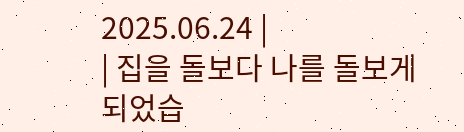2025.06.24 |
| 집을 돌보다 나를 돌보게 되었습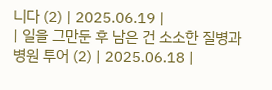니다 (2) | 2025.06.19 |
| 일을 그만둔 후 남은 건 소소한 질병과 병원 투어 (2) | 2025.06.18 |